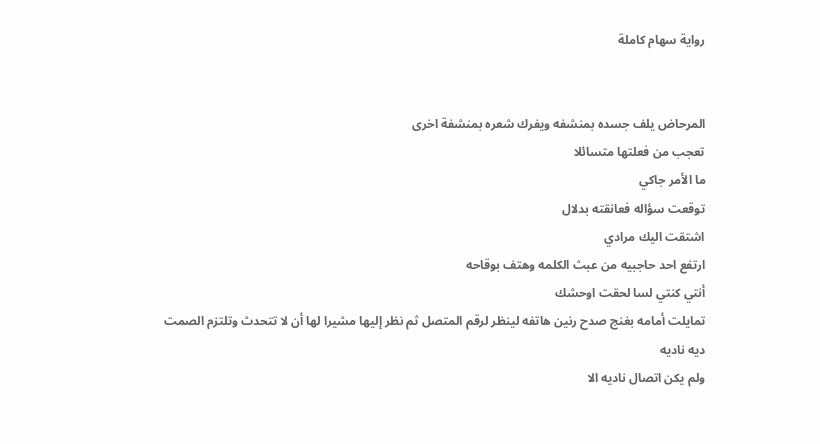رواية سهام كاملة


المرحاض يلف جسده بمنشفه ويفرك شعره بمنشفة اخرى
تعجب من فعلتها متسائلا
ما الأمر جاكي
توقعت سؤاله فعانقته بدلال
اشتقت اليك مرادي
ارتفع احد حاجبيه من عبث الكلمه وهتف بوقاحه
أنتي كنتي لسا لحقت اوحشك
تمايلت أمامه بغنج صدح رنين هاتفه لينظر لرقم المتصل ثم نظر إليها مشيرا لها أن لا تتحدث وتلتزم الصمت
ديه ناديه
ولم يكن اتصال ناديه الا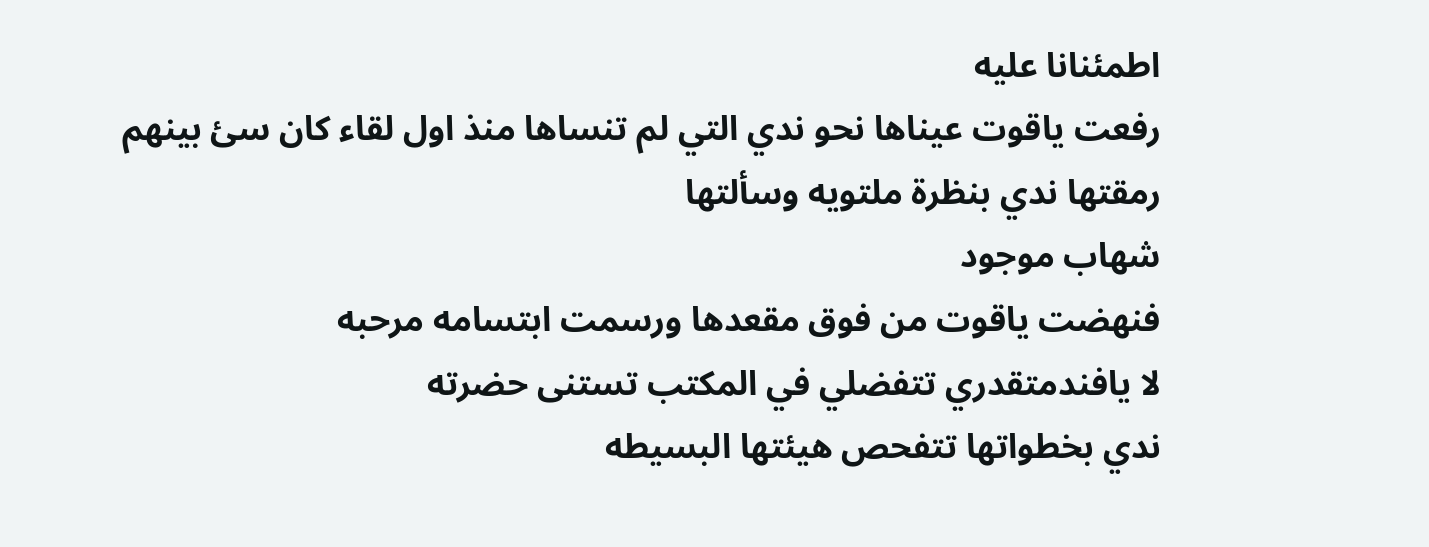اطمئنانا عليه
رفعت ياقوت عيناها نحو ندي التي لم تنساها منذ اول لقاء كان سئ بينهم رمقتها ندي بنظرة ملتويه وسألتها
شهاب موجود
فنهضت ياقوت من فوق مقعدها ورسمت ابتسامه مرحبه
لا يافندمتقدري تتفضلي في المكتب تستنى حضرته
ندي بخطواتها تتفحص هيئتها البسيطه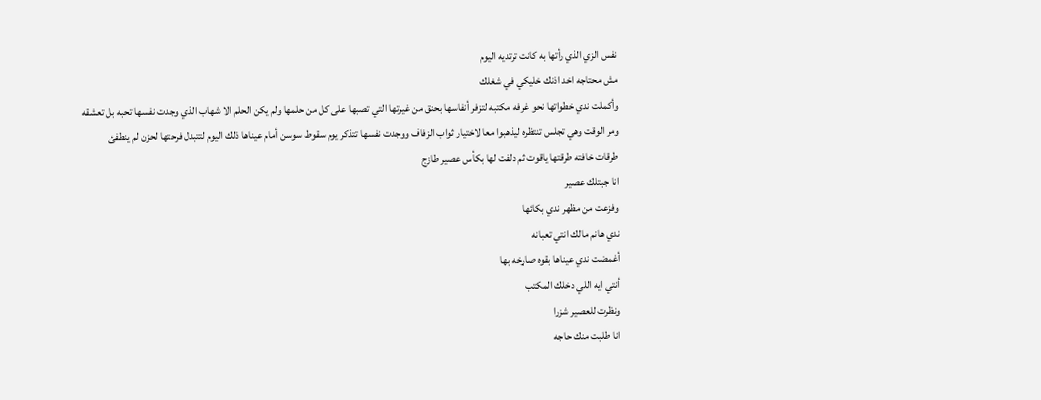نفس الزي الذي رأتها به كانت ترتديه اليوم
مش محتاجه اخد اذنك خليكي في شغلك
وأكملت ندي خطواتها نحو غرفه مكتبه لتزفر أنفاسها بحنق من غيرتها التي تصبها على كل من حلمها ولم يكن الحلم الا شهاب الذي وجدت نفسها تحبه بل تعشقه
ومر الوقت وهي تجلس تنتظره ليذهبوا معا لاختيار ثواب الزفاف ووجدت نفسها تتذكر يوم سقوط سوسن أمام عيناها ذلك اليوم لتتبدل فرحتها لحزن لم ينطفئ
طرقات خافته طرقتها ياقوت ثم دلفت لها بكأس عصير طازج
انا جبتلك عصير
وفزعت من مظهر ندي بكائها
ندي هانم مالك انتي تعبانه
أغمضت ندي عيناها بقوه صاړخه بها
أنتي ايه اللي دخلك المكتب
ونظرت للعصير شزرا
انا طلبت منك حاجه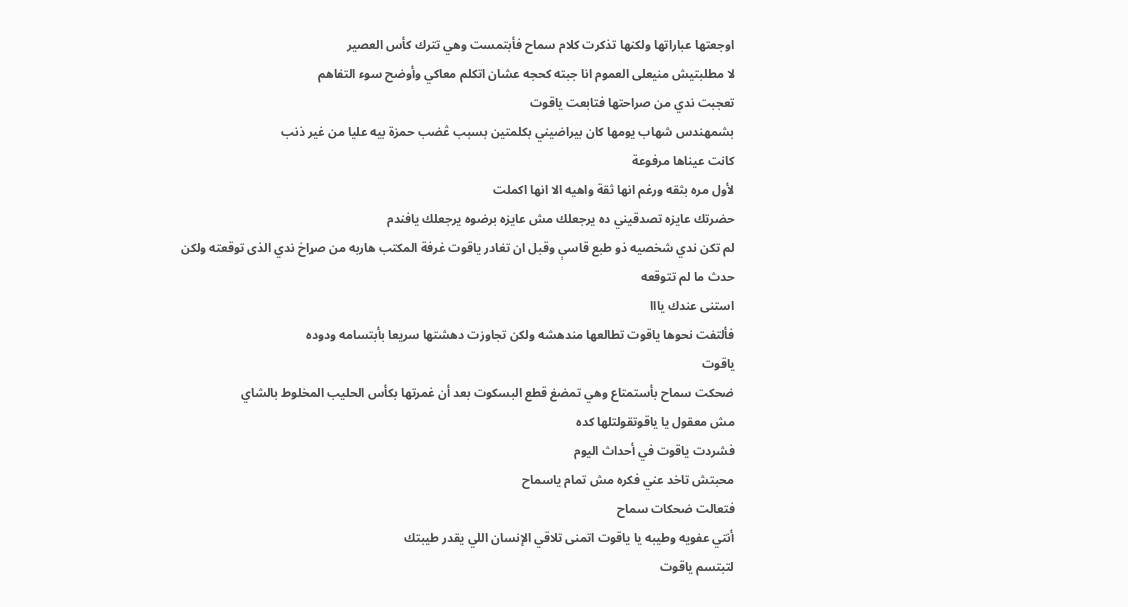اوجعتها عباراتها ولكنها تذكرت كلام سماح فأبتمست وهي تترك كأس العصير
لا مطلبتيش منيعلى العموم انا جبته كحجه عشان اتكلم معاكي وأوضح سوء التفاهم
تعجبت ندي من صراحتها فتابعت ياقوت
بشمهندس شهاب يومها كان بيراضيني بكلمتين بسبب ڠضب حمزة بيه عليا من غير ذنب
كانت عيناها مرفوعة
لأول مره بثقه ورغم انها ثقة واهيه الا انها اكملت
حضرتك عايزه تصدقيني ده يرجعلك مش عايزه برضوه يرجعلك يافندم
لم تكن ندي شخصيه ذو طبع قاسې وقبل ان تغادر ياقوت غرفة المكتب هاربه من صړاخ ندي الذى توقعته ولكن حدث ما لم تتوقعه
استنى عندك يااا
فألتفت نحوها ياقوت تطالعها مندهشه ولكن تجاوزت دهشتها سريعا بأبتسامه ودوده
ياقوت
ضحكت سماح بأستمتاع وهي تمضغ قطع البسكوت بعد أن غمرتها بكأس الحليب المخلوط بالشاي
مش معقول يا ياقوتقولتلها كده
فشردت ياقوت في أحداث اليوم
محبتش تاخد عني فكره مش تمام ياسماح
فتعالت ضحكات سماح
أنتي عفويه وطيبه يا ياقوت اتمنى تلاقي الإنسان اللي يقدر طيبتك
لتبتسم ياقوت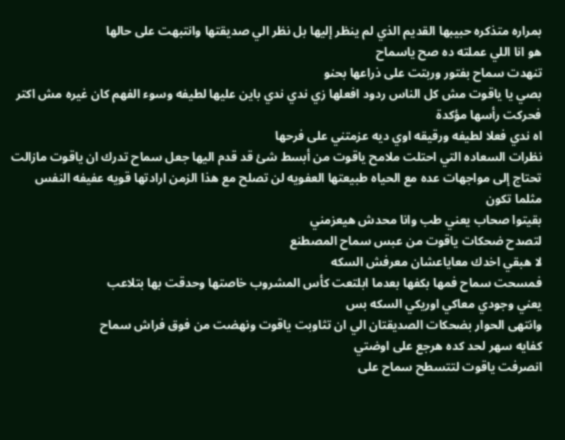بمراره متذكره حبيبها القديم الذي لم ينظر إليها بل نظر الي صديقتها وانتبهت على حالها
هو انا اللي عملته ده صح ياسماح
تنهدت سماح بفتور وربتت على ذراعها بحنو
بصي يا ياقوت مش كل الناس ردود افعلها زي ندي ندي باين عليها لطيفه وسوء الفهم كان غيره مش اكتر
فحركت رأسها مؤكدة
اه ندي فعلا لطيفه ورقيقه اوي ديه عزمتني على فرحها
نظرات السعاده التي احتلت ملامح ياقوت من أبسط شئ قد قدم اليها جعل سماح تدرك ان ياقوت مازالت تحتاج إلى مواجهات عده مع الحياه طبيعتها العفويه لن تصلح مع هذا الزمن ارادتها قويه عفيفه النفس مثلما تكون
بقيتوا صحاب يعني طب وانا محدش هيعزمني
لتصدح ضحكات ياقوت من عبس سماح المصطنع
لا هبقي اخدك معاياعشان معرفش السكه
فمسحت سماح فمها بكفها بعدما ابلتعت كأس المشروب خاصتها وحدقت بها بتلاعب
يعني وجودي معاكي اوريكي السكه بس
وانتهى الحوار بضحكات الصديقتان الي ان تثاوبت ياقوت ونهضت من فوق فراش سماح
كفايه سهر لحد كده هرجع على اوضتي
انصرفت ياقوت لتتسطح سماح على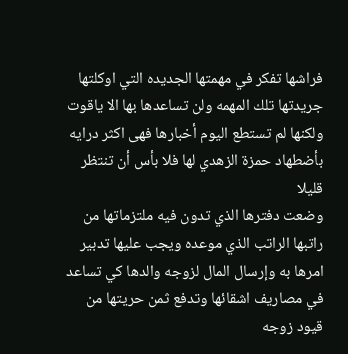فراشها تفكر في مهمتها الجديده التي اوكلتها جريدتها تلك المهمه ولن تساعدها بها الا ياقوت ولكنها لم تستطع اليوم أخبارها فهى اكثر درايه بأضطهاد حمزة الزهدي لها فلا بأس أن تنتظر قليلا
وضعت دفترها الذي تدون فيه ملتزماتها من راتبها الراتب الذي موعده ويجب عليها تدبير امرها به وإرسال المال لزوجه والدها كي تساعد في مصاريف اشقائها وتدفع ثمن حريتها من قيود زوجه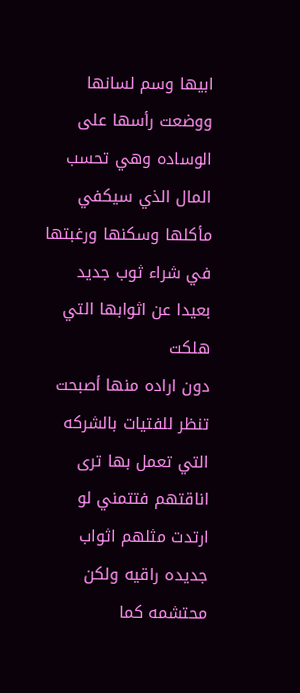ابيها وسم لسانها
ووضعت رأسها على الوساده وهي تحسب المال الذي سيكفي مأكلها وسكنها ورغبتها في شراء ثوب جديد بعيدا عن اثوابها التي هلكت
دون اراده منها أصبحت تنظر للفتيات بالشركه التي تعمل بها ترى اناقتهم فتتمني لو ارتدت مثلهم اثواب جديده راقيه ولكن محتشمه كما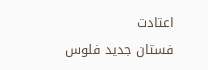اعتادت
فستان جديد فلوس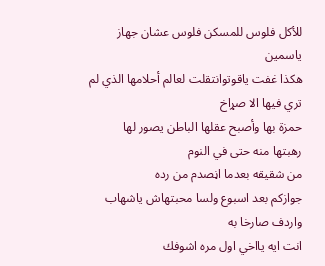للأكل فلوس للمسكن فلوس عشان جهاز ياسمين
هكذا غفت ياقوتوانتقلت لعالم أحلامها الذي لم تري فيها الا صړاخ
حمزة بها وأصبح عقلها الباطن يصور لها
رهبتها منه حتى في النوم
من شقيقه بعدما اڼصدم من رده
جوازكم بعد اسبوع ولسا محبتهاش ياشهاب
واردف صارخا به
انت ايه يااخي اول مره اشوفك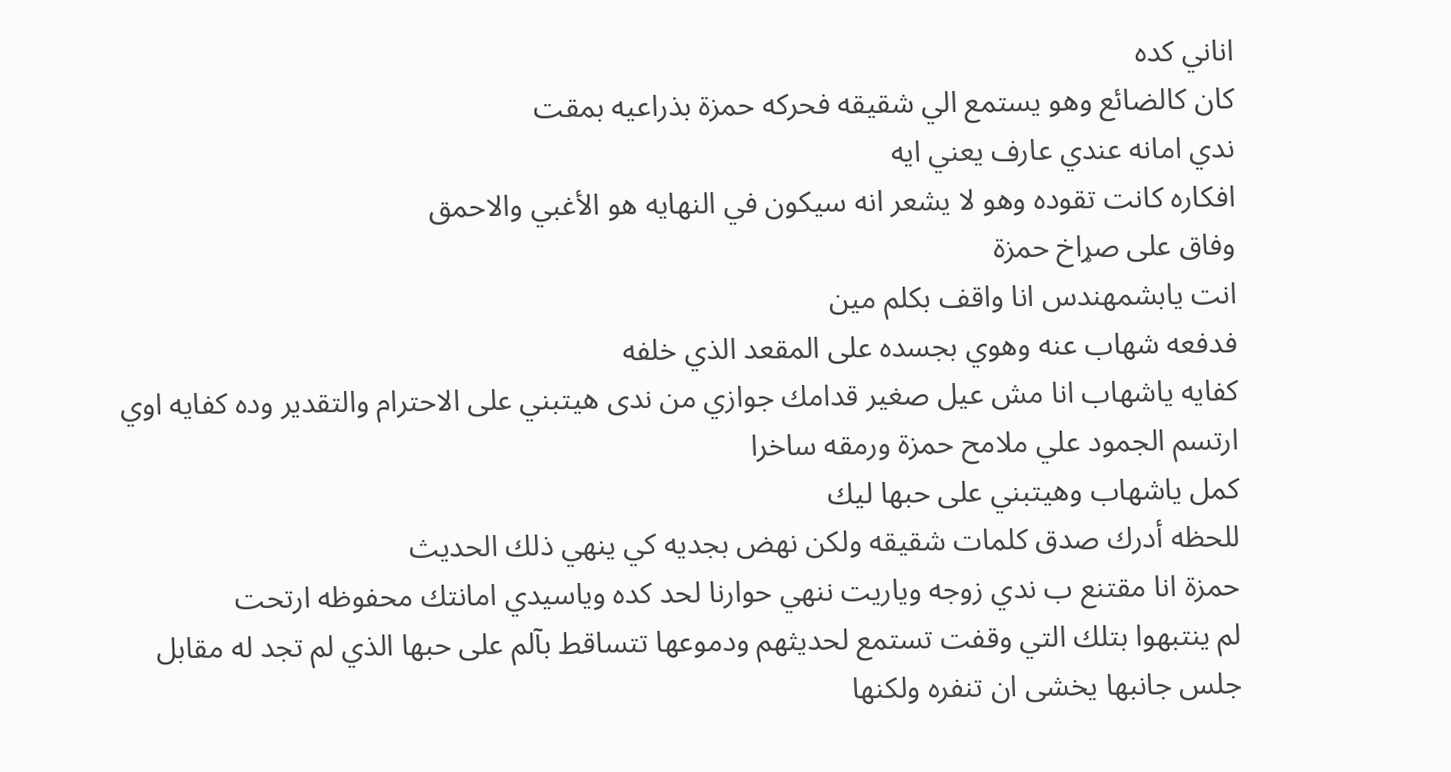اناني كده
كان كالضائع وهو يستمع الي شقيقه فحركه حمزة بذراعيه بمقت
ندي امانه عندي عارف يعني ايه
افكاره كانت تقوده وهو لا يشعر انه سيكون في النهايه هو الأغبي والاحمق
وفاق على صړاخ حمزة
انت يابشمهندس انا واقف بكلم مين
فدفعه شهاب عنه وهوي بجسده على المقعد الذي خلفه
كفايه ياشهاب انا مش عيل صغير قدامك جوازي من ندى هيتبني على الاحترام والتقدير وده كفايه اوي
ارتسم الجمود علي ملامح حمزة ورمقه ساخرا
كمل ياشهاب وهيتبني على حبها ليك
للحظه أدرك صدق كلمات شقيقه ولكن نهض بجديه كي ينهي ذلك الحديث
حمزة انا مقتنع ب ندي زوجه وياريت ننهي حوارنا لحد كده وياسيدي امانتك محفوظه ارتحت
لم ينتبهوا بتلك التي وقفت تستمع لحديثهم ودموعها تتساقط بآلم على حبها الذي لم تجد له مقابل
جلس جانبها يخشى ان تنفره ولكنها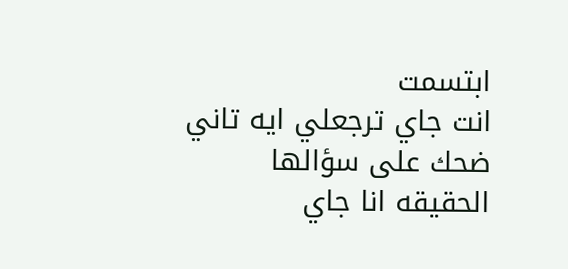ابتسمت
انت جاي ترجعلي ايه تاني
ضحك على سؤالها
الحقيقه انا جاي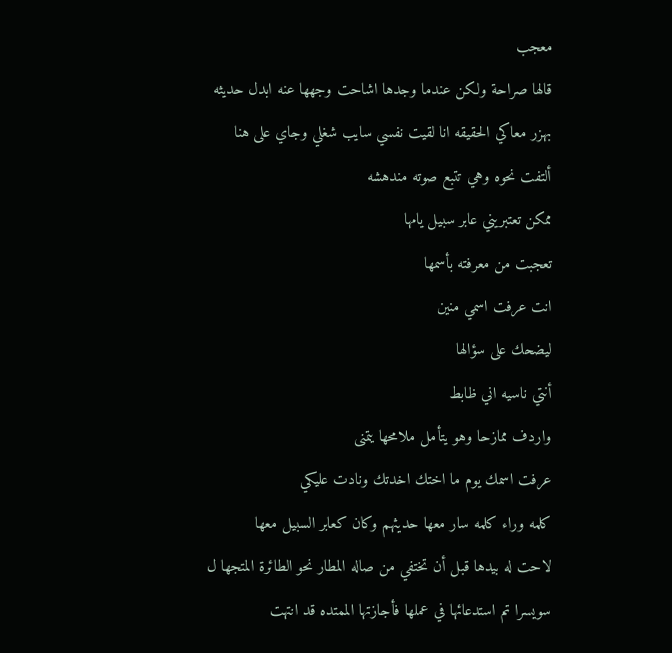معجب
قالها صراحة ولكن عندما وجدها اشاحت وجهها عنه ابدل حديثه
بهزر معاكي الحقيقه انا لقيت نفسي سايب شغلي وجاي على هنا
ألتفت نحوه وهي تتبع صوته مندهشه
ممكن تعتبريني عابر سبيل يامها
تعجبت من معرفته بأسمها
انت عرفت اسمي منين
ليضحك على سؤالها
أنتي ناسيه اني ظابط
واردف ممازحا وهو يتأمل ملامحها يتمنى
عرفت اسمك يوم ما اختك اخدتك ونادت عليكي
كلمه وراء كلمه سار معها حديثهم وكان كعابر السبيل معها
لاحت له بيدها قبل أن تختفي من صاله المطار نحو الطائرة المتجها ل سويسرا تم استدعائها في عملها فأجازتها الممتده قد انتهت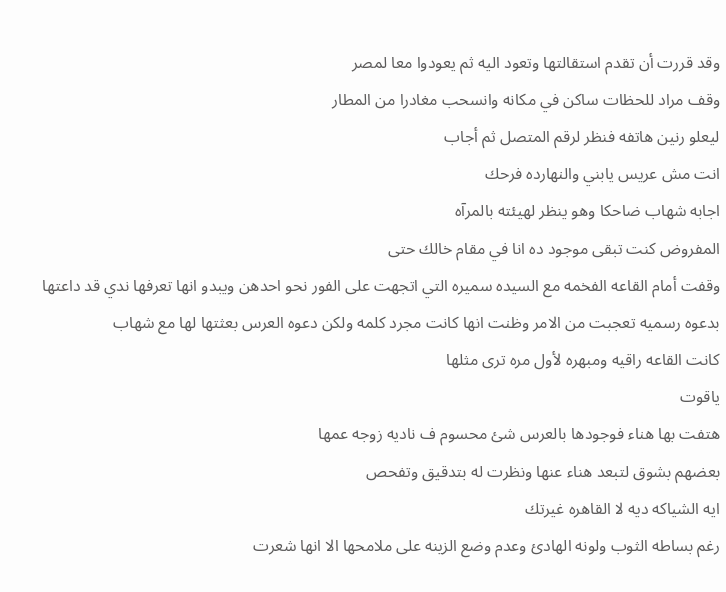وقد قررت أن تقدم استقالتها وتعود اليه ثم يعودوا معا لمصر
وقف مراد للحظات ساكن في مكانه وانسحب مغادرا من المطار
ليعلو رنين هاتفه فنظر لرقم المتصل ثم أجاب
انت مش عريس يابني والنهارده فرحك
اجابه شهاب ضاحكا وهو ينظر لهيئته بالمرآه
المفروض كنت تبقى موجود ده انا في مقام خالك حتى
وقفت أمام القاعه الفخمه مع السيده سميره التي اتجهت على الفور نحو احدهن ويبدو انها تعرفها ندي قد داعتها بدعوه رسميه تعجبت من الامر وظنت انها كانت مجرد كلمه ولكن دعوه العرس بعثتها لها مع شهاب
كانت القاعه راقيه ومبهره لأول مره ترى مثلها
ياقوت
هتفت بها هناء فوجودها بالعرس شئ محسوم ف ناديه زوجه عمها
بعضهم بشوق لتبعد هناء عنها ونظرت له بتدقيق وتفحص
ايه الشياكه ديه لا القاهره غيرتك
رغم بساطه الثوب ولونه الهادئ وعدم وضع الزينه على ملامحها الا انها شعرت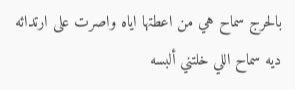بالحرج سماح هي من اعطتها اياه واصرت على ارتدائه
ديه سماح اللي خلتني ألبسه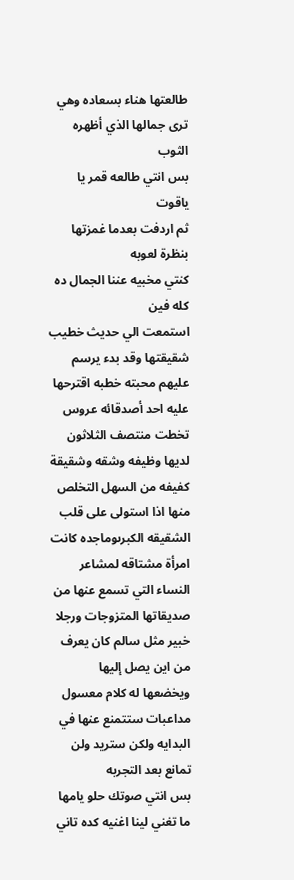طالعتها هناء بسعاده وهي ترى جمالها الذي أظهره الثوب
بس انتي طالعه قمر يا ياقوت
ثم اردفت بعدما غمزتها بنظرة لعوبه
كنتي مخبيه عننا الجمال ده كله فين
استمعت الي حديث خطيب شقيقتها وقد بدء يرسم عليهم محبته خطبه اقترحها عليه احد أصدقائه عروس تخطت منتصف الثلاثون لديها وظيفه وشقه وشقيقة كفيفه من السهل التخلص منها اذا استولى على قلب الشقيقه الكبرىوماجده كانت امرأة مشتاقه لمشاعر النساء التي تسمع عنها من صديقاتها المتزوجات ورجلا خبير مثل سالم كان يعرف من اين يصل إليها ويخضعها له كلام معسول مداعبات ستتمنع عنها في البدايه ولكن ستريد ولن تمانع بعد التجربه
بس انتي صوتك حلو يامها ما تغني لينا اغنيه كده تاني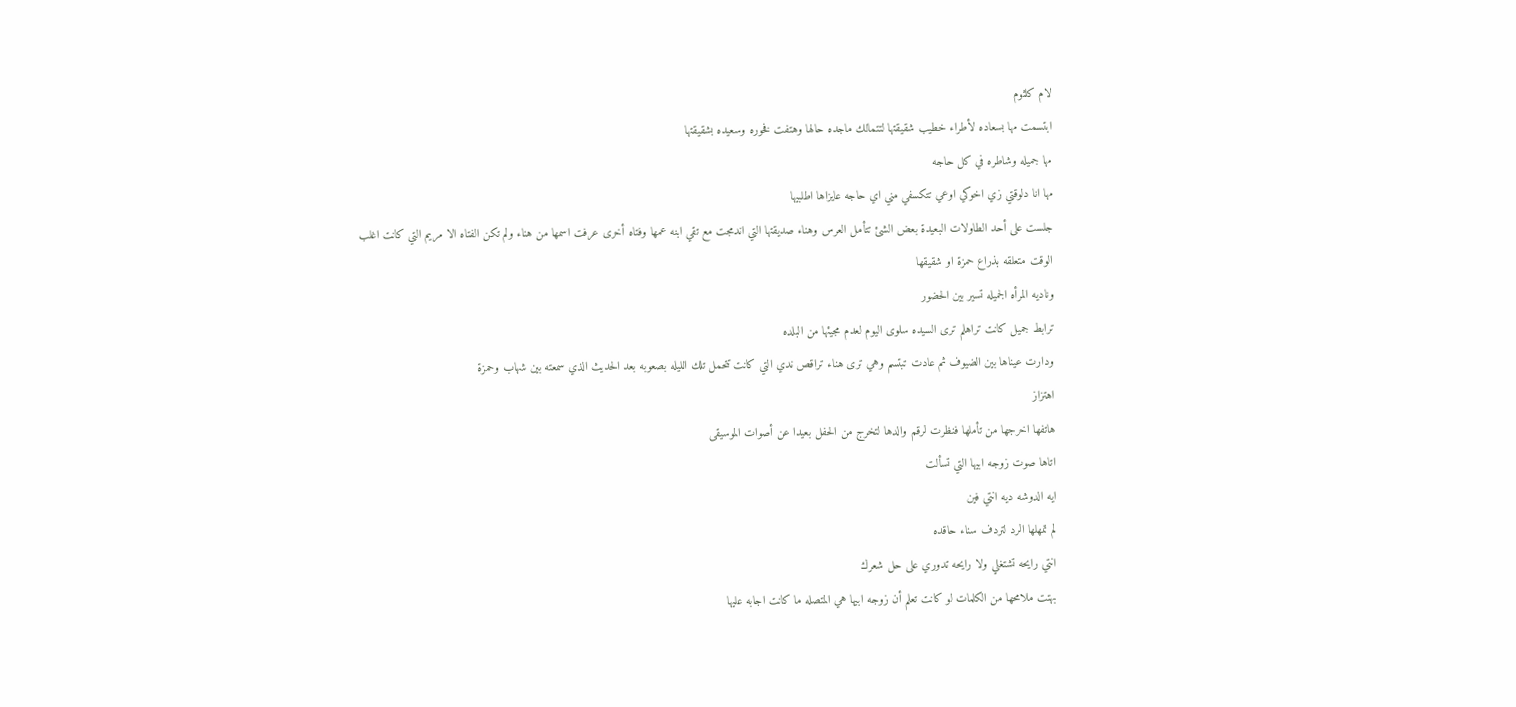لام كلثوم
ابتسمت مها بسعاده لأطراء خطيب شقيقتها لتتمالك ماجده حالها وهتفت فخوره وسعيده بشقيقتها
مها جميله وشاطره في كل حاجه
مها انا دلوقتي زي اخوكي اوعي تتكسفي مني اي حاجه عايزاها اطلبيها
جلست على أحد الطاولات البعيدة بعض الشئ تتأمل العرس وهناء صديقتها التي اندمجت مع تقي ابنه عمها وفتاه أخرى عرفت اسمها من هناء ولم تكن الفتاه الا مريم التي كانت اغلب الوقت متعلقه بذراع حمزة او شقيقها
وناديه المرأه الجميله تسير بين الحضور
ترابط جميل كانت تراهلم ترى السيده سلوى اليوم لعدم مجيئها من البلده
ودارت عيناها بين الضيوف ثم عادت تبتسم وهي ترى هناء تراقص ندي التي كانت تتحمل تلك الليله بصعوبه بعد الحديث الذي سمعته بين شهاب وحمزة
اهتزاز
هاتفها اخرجها من تأملها فنظرت لرقم والدها لتخرج من الحفل بعيدا عن أصوات الموسيقى
اتاها صوت زوجه ابيها التي تسألت
ايه الدوشه ديه انتي فين
لم تمهلها الرد لتردف سناء حاقده
انتي رايحه تشتغلي ولا رايحه تدوري على حل شعرك
بهتت ملامحها من الكلمات لو كانت تعلم أن زوجه ابيها هي المتصله ما كانت اجابه عليها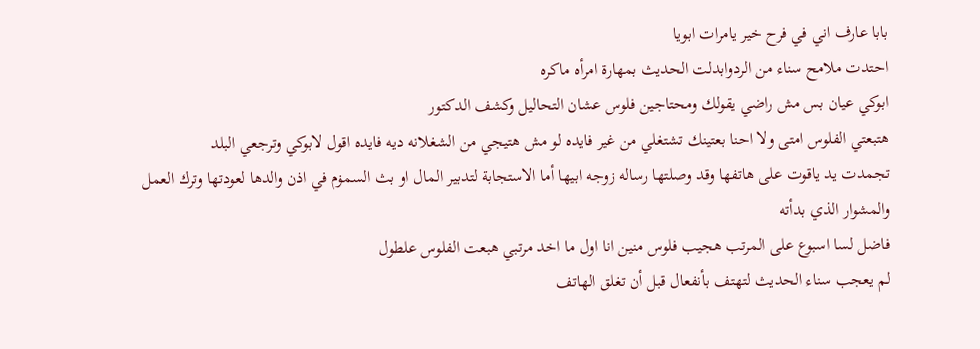بابا عارف اني في فرح خير يامرات ابويا
احتدت ملامح سناء من الردوابدلت الحديث بمهارة امرأه ماكره
ابوكي عيان بس مش راضي يقولك ومحتاجين فلوس عشان التحاليل وكشف الدكتور
هتبعتي الفلوس امتى ولا احنا بعتينك تشتغلي من غير فايده لو مش هتيجي من الشغلانه ديه فايده اقول لابوكي وترجعي البلد
تجمدت يد ياقوت على هاتفها وقد وصلتها رساله زوجه ابيها أما الاستجابة لتدبير المال او بث السمۏم في اذن والدها لعودتها وترك العمل والمشوار الذي بدأته
فاضل لسا اسبوع على المرتب هجيب فلوس منين انا اول ما اخد مرتبي هبعت الفلوس علطول
لم يعجب سناء الحديث لتهتف بأنفعال قبل أن تغلق الهاتف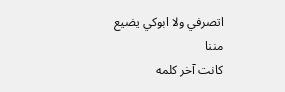اتصرفي ولا ابوكي يضيع مننا
كانت آخر كلمه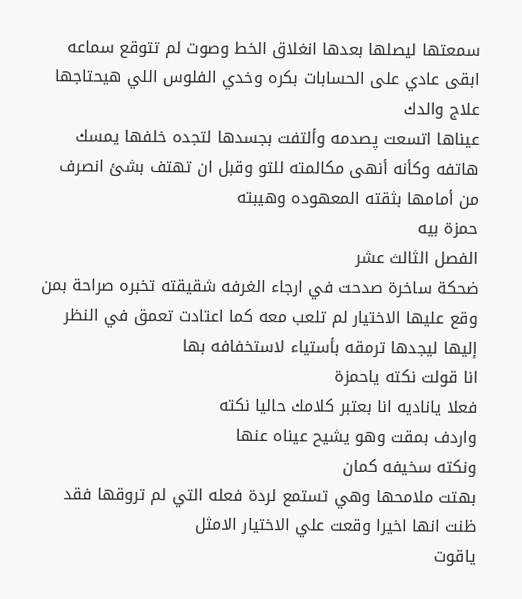سمعتها ليصلها بعدها انغلاق الخط وصوت لم تتوقع سماعه
ابقى عادي على الحسابات بكره وخدي الفلوس اللي هيحتاجها علاج والدك
عيناها اتسعت پصدمه وألتفت بجسدها لتجده خلفها يمسك هاتفه وكأنه أنهى مكالمته للتو وقبل ان تهتف بشئ انصرف من أمامها بثقته المعهوده وهيبته
حمزة بيه
الفصل الثالث عشر
ضحكة ساخرة صدحت في ارجاء الغرفه شقيقته تخبره صراحة بمن وقع عليها الاختيار لم تلعب معه كما اعتادت تعمق في النظر إليها ليجدها ترمقه بأستياء لاستخفافه بها
انا قولت نكته ياحمزة
فعلا ياناديه انا بعتبر كلامك حاليا نكته
واردف بمقت وهو يشيح عيناه عنها
ونكته سخيفه كمان
بهتت ملامحها وهي تستمع لردة فعله التي لم تروقها فقد ظنت انها اخيرا وقعت علي الاختيار الامثل
ياقوت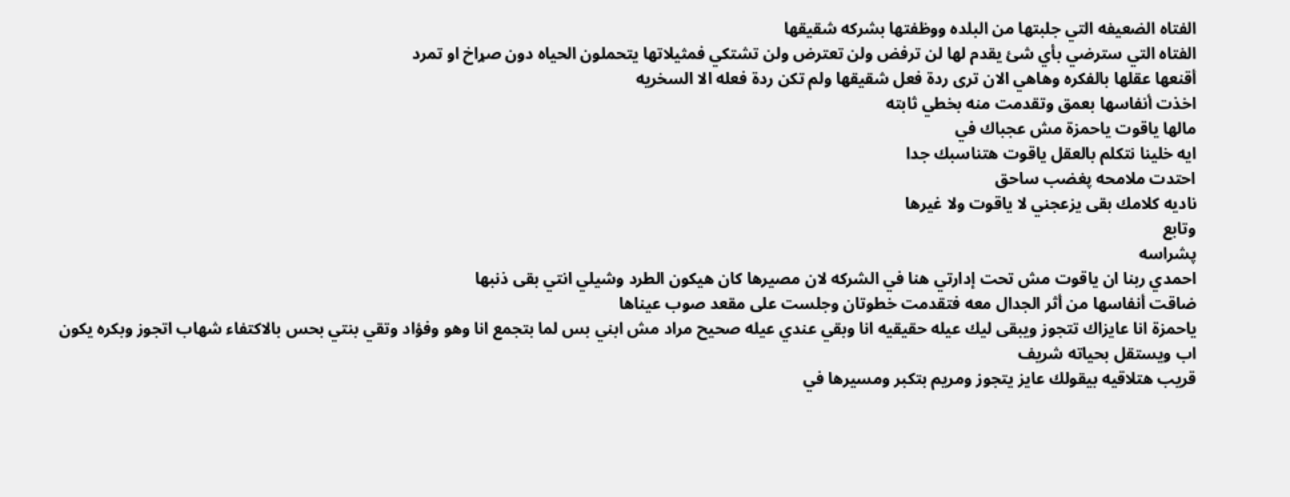الفتاه الضعيفه التي جلبتها من البلده ووظفتها بشركه شقيقها
الفتاه التي سترضي بأي شئ يقدم لها لن ترفض ولن تعترض ولن تشتكي فمثيلاتها يتحملون الحياه دون صړاخ او تمرد
أقنعها عقلها بالفكره وهاهي الان ترى ردة فعل شقيقها ولم تكن ردة فعله الا السخريه
اخذت أنفاسها بعمق وتقدمت منه بخطي ثابته
مالها ياقوت ياحمزة مش عجباك في
ايه خلينا نتكلم بالعقل ياقوت هتناسبك جدا
احتدت ملامحه پغضب ساحق
ناديه كلامك بقى يزعجني لا ياقوت ولا غيرها
وتابع
پشراسه
احمدي ربنا ان ياقوت مش تحت إدارتي هنا في الشركه لان مصيرها كان هيكون الطرد وشيلي انتي بقى ذنبها
ضاقت أنفاسها من أثر الجدال معه فتقدمت خطوتان وجلست على مقعد صوب عيناها
ياحمزة انا عايزاك تتجوز ويبقى ليك عيله حقيقيه انا وبقي عندي عيله صحيح مراد مش ابني بس لما بتجمع انا وهو وفؤاد وتقي بنتي بحس بالاكتفاء شهاب اتجوز وبكره يكون اب ويستقل بحياته شريف
قريب هتلاقيه بيقولك عايز يتجوز ومريم بتكبر ومسيرها في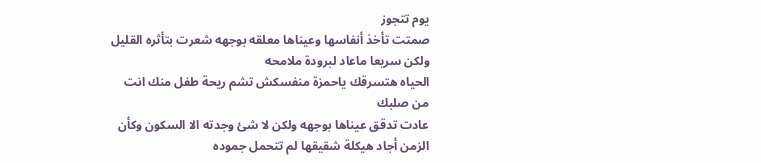يوم تتجوز
صمتت تأخذ أنفاسها وعيناها معلقه بوجهه شعرت بتأثره القليل ولكن سريعا ماعاد لبرودة ملامحه
الحياه هتسرقك ياحمزة منفسكش تشم ريحة طفل منك انت من صلبك
عادت تدقق عيناها بوجهه ولكن لا شئ وجدته الا السكون وكأن الزمن أجاد هيكلة شقيقها لم تتحمل جموده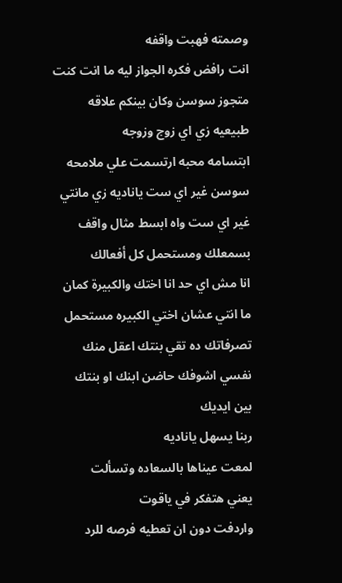وصمته فهبت واقفه
انت رافض فكره الجواز ليه ما انت كنت متجوز سوسن وكان بينكم علاقه طبيعيه زي اي زوج وزوجه
ابتسامه محبه ارتسمت علي ملامحه
سوسن غير اي ست ياناديه زي مانتي غير اي ست واه ابسط مثال واقف بسمعلك ومستحمل كل أفعالك
انا مش اي حد انا اختك والكبيرة كمان
ما انتي عشان اختي الكبيره مستحمل تصرفاتك ده تقي بنتك اعقل منك
نفسي اشوفك حاضن ابنك او بنتك بين ايديك
ربنا يسهل ياناديه
لمعت عيناها بالسعاده وتسألت
يعني هتفكر في ياقوت
واردفت دون ان تعطيه فرصه للرد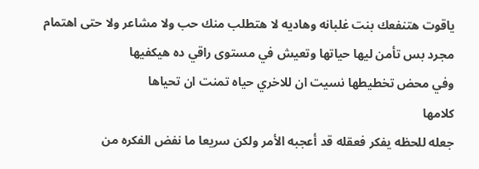ياقوت هتنفعك بنت غلبانه وهاديه لا هتطلب منك حب ولا مشاعر ولا حتى اهتمام مجرد بس تأمن ليها حياتها وتعيش في مستوى راقي ده هيكفيها
وفي محض تخطيطها نسيت ان للاخري حياه تمنت ان تحياها
كلامها
جعله للحظه يفكر فعقله قد أعجبه الأمر ولكن سريعا ما نفض الفكره من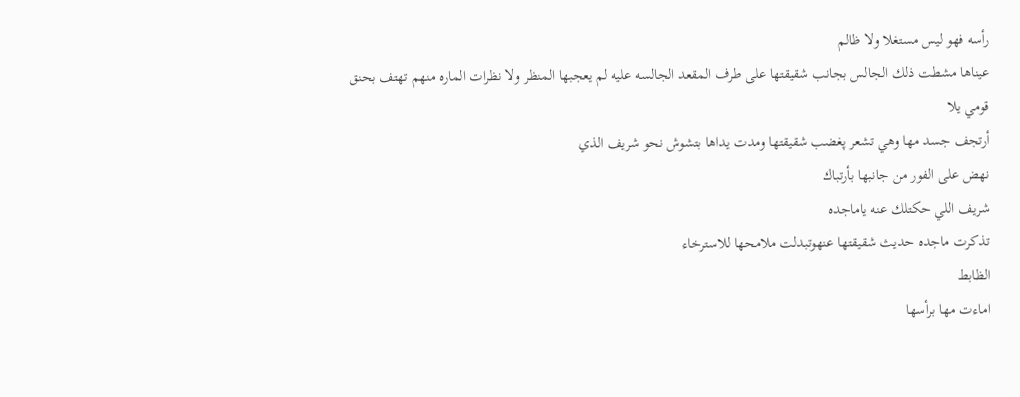رأسه فهو ليس مستغلا ولا ظالم
عيناها مشطت ذلك الجالس بجانب شقيقتها على طرف المقعد الجالسه عليه لم يعجبها المنظر ولا نظرات الماره منهم تهتف بحنق
قومي يلا
أرتجف جسد مها وهي تشعر پغضب شقيقتها ومدت يداها بتشوش نحو شريف الذي
نهض على الفور من جانبها بأرتباك
شريف اللي حكتلك عنه ياماجده
تذكرت ماجده حديث شقيقتها عنهوتبدلت ملامحها للاسترخاء
الظابط
اماءت مها برأسها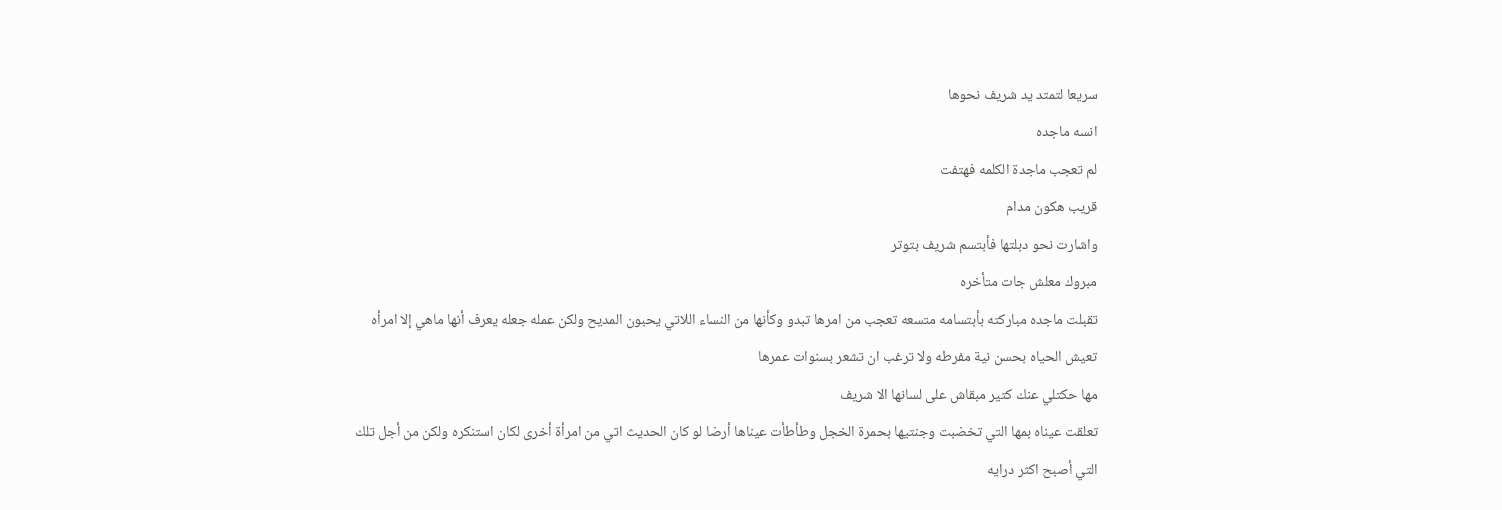سريعا لتمتد يد شريف نحوها
انسه ماجده
لم تعجب ماجدة الكلمه فهتفت
قريب هكون مدام
واشارت نحو دبلتها فأبتسم شريف بتوتر
مبروك معلش جات متأخره
تقبلت ماجده مباركته بأبتسامه متسعه تعجب من امرها تبدو وكأنها من النساء اللاتي يحبون المديح ولكن عمله جعله يعرف أنها ماهي إلا امرأه تعيش الحياه بحسن نية مفرطه ولا ترغب ان تشعر بسنوات عمرها
مها حكتلي عنك كتير مبقاش على لسانها الا شريف
تعلقت عيناه بمها التي تخضبت وجنتيها بحمرة الخجل وطأطأت عيناها أرضا لو كان الحديث اتي من امرأة أخرى لكان استنكره ولكن من أجل تلك التي أصبح اكثر درايه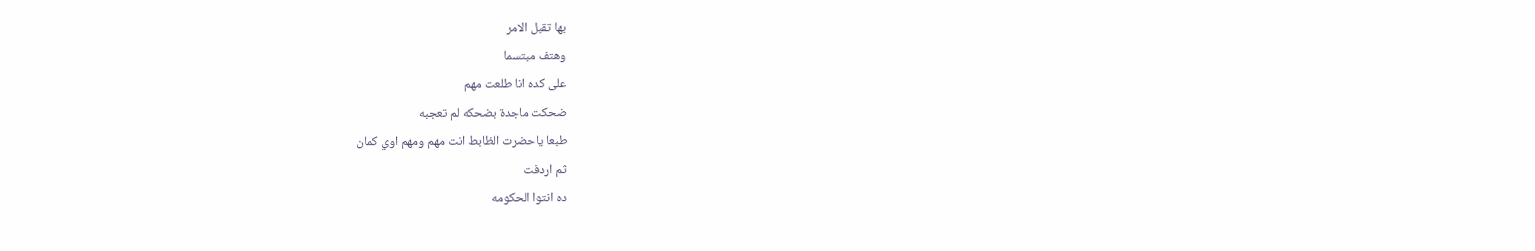بها تقبل الامر
وهتف مبتسما
على كده انا طلعت مهم
ضحكت ماجدة بضحكه لم تعجبه
طبعا ياحضرت الظابط انت مهم ومهم اوي كمان
ثم اردفت
ده انتوا الحكومه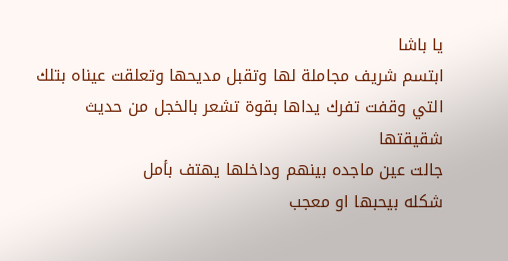يا باشا
ابتسم شريف مجاملة لها وتقبل مديحها وتعلقت عيناه بتلك التي وقفت تفرك يداها بقوة تشعر بالخجل من حديث شقيقتها
جالت عين ماجده بينهم وداخلها يهتف بأمل
شكله بيحبها او معجب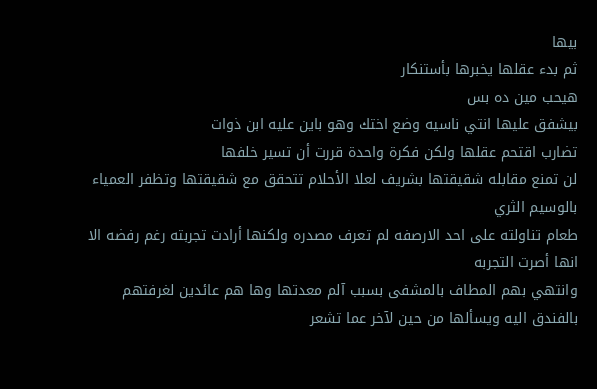بيها
ثم بدء عقلها يخبرها بأستنكار
هيحب مين ده بس
بيشفق عليها انتي ناسيه وضع اختك وهو باين عليه ابن ذوات
تضارب اقتحم عقلها ولكن فكرة واحدة قررت أن تسير خلفها
لن تمنع مقابله شقيقتها بشريف لعلا الأحلام تتحقق مع شقيقتها وتظفر العمياء بالوسيم الثري
طعام تناولته على احد الارصفه لم تعرف مصدره ولكنها أرادت تجربته رغم رفضه الا انها أصرت التجربه
وانتهي بهم المطاف بالمشفى بسبب آلم معدتها وها هم عائدين لغرفتهم بالفندق اليه ويسألها من حين لآخر عما تشعر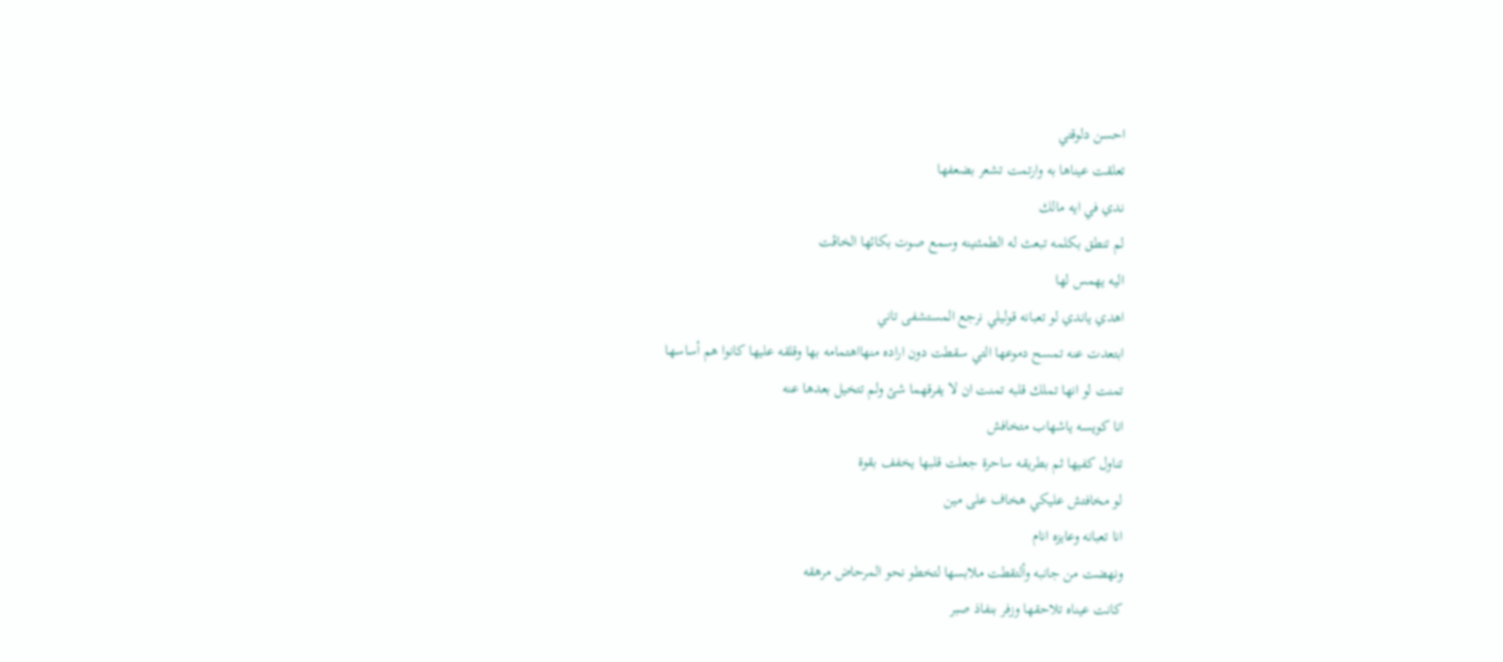احسن دلوقتي
تعلقت عيناها به وارتمت تشعر بضعفها
ندي في ايه مالك
لم تنطق بكلمه تبعث له الطمئنينه وسمع صوت بكائها الخاڤت
اليه يهمس لها
اهدي ياندي لو تعبانه قوليلي نرجع المستشفى تاني
ابتعدت عنه تمسح دموعها التي سقطت دون اراده منهااهتمامه بها وقلقه عليها كانوا هم أساسها
تمنت لو انها تملك قلبه تمنت ان لا يفرقهما شئ ولم تتخيل بعدها عنه
انا كويسه ياشهاب متخافش
تناول كفيها ثم بطريقه ساحرة جعلت قلبها يخفف بقوة
لو مخافتش عليكي هخاف على مين
انا تعبانه وعايزه انام
ونهضت من جانبه وألتقطت ملابسها لتخطو نحو المرحاض مرهقه
كانت عيناه تلاحقها وزفر بنفاذ صبر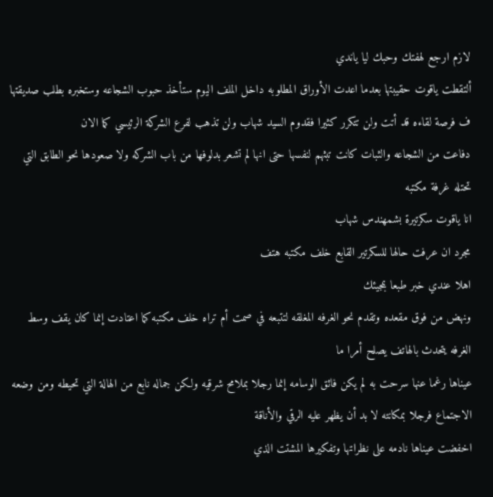لازم ارجع لهفتك وحبك ليا ياندي
ألتقطت ياقوت حقيبتها بعدما اعدت الأوراق المطلوبه داخل الملف اليوم ستأخذ حبوب الشجاعه وستخبره بطلب صديقتها
ف فرصة لقاءه قد أتت ولن تتكرر كثيرا فقدوم السيد شهاب ولن تذهب لفرع الشركة الرئيسي كما الان
دفاعت من الشجاعه والثبات كانت تبثهم لنفسها حتى انها لم تشعر بدلوفها من باب الشركه ولا صعودها نحو الطابق التي تحتله غرفة مكتبه
انا ياقوت سكرتيرة بشمهندس شهاب
مجرد ان عرفت حالها للسكرتير القابع خلف مكتبه هتف
اهلا عندي خبر طبعا بمجيئك
ونهض من فوق مقعده وتقدم نحو الغرفه المغلقه لتتبعه في صمت أم تراه خلف مكتبه كما اعتادت إنما كان يقف وسط الغرفه يتحدث بالهاتف يصلح أمرا ما
عيناها رغما عنها سرحت به لم يكن فائق الوسامه إنما رجلا بملامح شرقيه ولكن جماله نابع من الهالة التي تحيطه ومن وضعه الاجتماع فرجلا بمكانته لا بد أن يظهر عليه الرقي والأناقة
اخفضت عيناها نادمه على نظراتها وتفكيرها المشتت الذي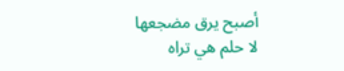أصبح يرق مضجعها
لا حلم هي تراه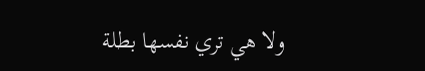ولا هي تري نفسها بطلة